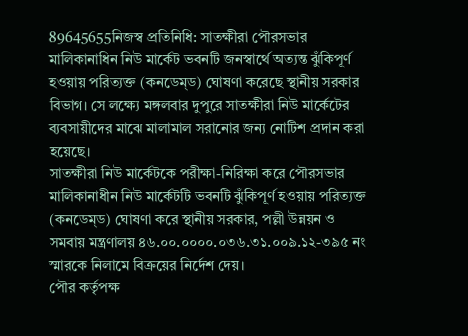89645655নিজস্ব প্রতিনিধি: সাতক্ষীরা পৌরসভার মালিকানাধিন নিউ মার্কেট ভবনটি জনস্বার্থে অত্যন্ত ঝুঁকিপূর্ণ হওয়ায় পরিত্যক্ত (কনডেম্ড) ঘোষণা করেছে স্থানীয় সরকার বিভাগ। সে লক্ষ্যে মঙ্গলবার দুপুরে সাতক্ষীরা নিউ মার্কেটের ব্যবসায়ীদের মাঝে মালামাল সরানোর জন্য নোটিশ প্রদান করা হয়েছে।
সাতক্ষীরা নিউ মার্কেটকে পরীক্ষা-নিরিক্ষা করে পৌরসভার মালিকানাধীন নিউ মার্কেটটি ভবনটি ঝুঁকিপূর্ণ হওয়ায় পরিত্যক্ত (কনডেম্ড) ঘোষণা করে স্থানীয় সরকার, পল্লী উন্নয়ন ও সমবায় মন্ত্রণালয় ৪৬.০০.০০০০.০৩৬.৩১.০০৯.১২-৩৯৫ নং স্মারকে নিলামে বিক্রয়ের নির্দেশ দেয়।
পৌর কর্তৃপক্ষ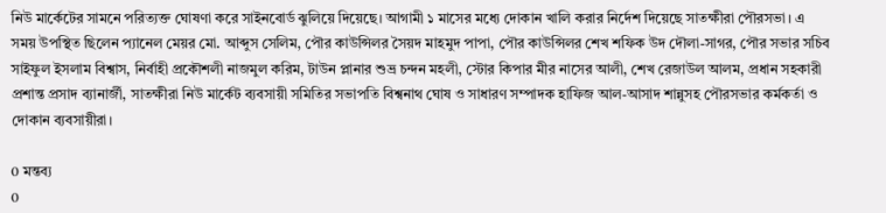নিউ মার্কেটের সামনে পরিত্যক্ত ঘোষণা করে সাইনবোর্ড ঝুলিয়ে দিয়েছে। আগামী ১ মাসের মধ্যে দোকান খালি করার নির্দেশ দিয়েছে সাতক্ষীরা পৌরসভা। এ সময় উপস্থিত ছিলেন প্যানেল মেয়র মো. আব্দুস সেলিম, পৌর কাউন্সিলর সৈয়দ মাহমুদ পাপা, পৌর কাউন্সিলর শেখ শফিক উদ দৌলা-সাগর, পৌর সভার সচিব সাইফুল ইসলাম বিশ্বাস, নির্বাহী প্রকৌশলী নাজমুল করিম, টাউন প্লানার শুভ্র চন্দন মহলী, স্টোর কিপার মীর নাসের আলী, শেখ রেজাউল আলম, প্রধান সহকারী প্রশান্ত প্রসাদ ব্যানার্জী, সাতক্ষীরা নিউ মার্কেট ব্যবসায়ী সমিতির সভাপতি বিশ্বনাথ ঘোষ ও সাধারণ সম্পাদক হাফিজ আল-আসাদ শান্নুসহ পৌরসভার কর্মকর্তা ও দোকান ব্যবসায়ীরা।

0 মন্তব্য
0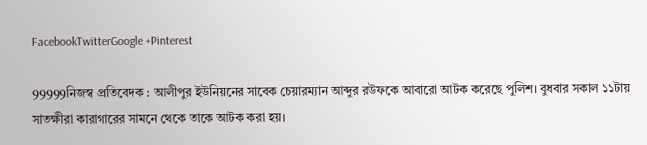FacebookTwitterGoogle +Pinterest

99999নিজস্ব প্রতিবেদক : আলীপুর ইউনিয়নের সাবেক চেয়ারম্যান আব্দুর রউফকে আবারো আটক করেছে পুলিশ। বুধবার সকাল ১১টায় সাতক্ষীরা কারাগারের সামনে থেকে তাকে আটক করা হয়।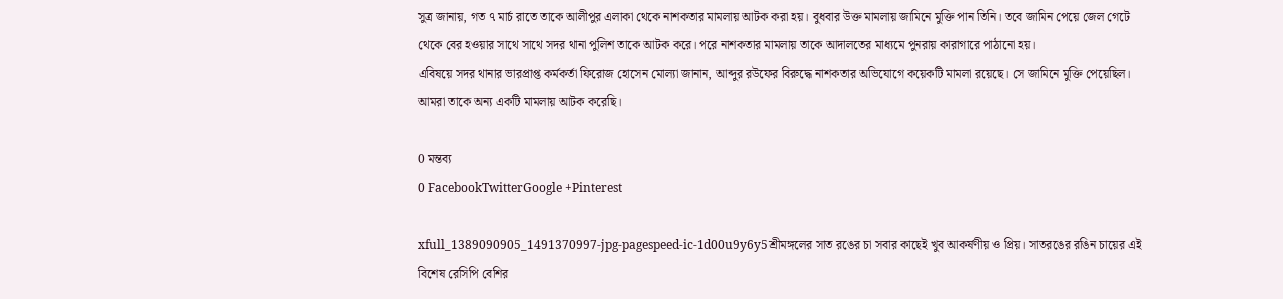সুত্র জানায়, গত ৭ মার্চ রাতে তাকে আলীপুর এলাকা থেকে নাশকতার মামলায় আটক করা হয়। বুধবার উক্ত মামলায় জামিনে মুক্তি পান তিনি। তবে জামিন পেয়ে জেল গেটে থেকে বের হওয়ার সাথে সাথে সদর থানা পুলিশ তাকে আটক করে। পরে নাশকতার মামলায় তাকে আদালতের মাধ্যমে পুনরায় কারাগারে পাঠানো হয়।
এবিষয়ে সদর থানার ভারপ্রাপ্ত কর্মকর্তা ফিরোজ হোসেন মোল্যা জানান, আব্দুর রউফের বিরুদ্ধে নাশকতার অভিযোগে কয়েকটি মামলা রয়েছে। সে জামিনে মুক্তি পেয়েছিল। আমরা তাকে অন্য একটি মামলায় আটক করেছি।

0 মন্তব্য
0 FacebookTwitterGoogle +Pinterest

xfull_1389090905_1491370997-jpg-pagespeed-ic-1d00u9y6y5শ্রীমঙ্গলের সাত রঙের চা সবার কাছেই খুব আকর্ষণীয় ও প্রিয়। সাতরঙের রঙিন চায়ের এই বিশেষ রেসিপি বেশির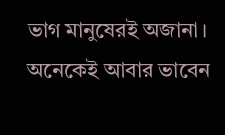ভাগ মানুষেরই অজানা। অনেকেই আবার ভাবেন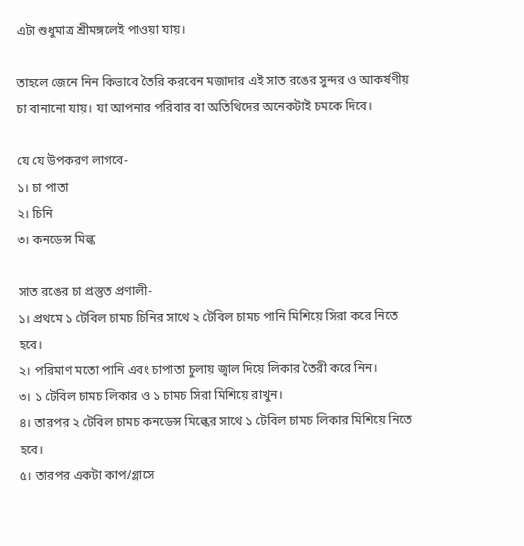এটা শুধুমাত্র শ্রীমঙ্গলেই পাওয়া যায়।

তাহলে জেনে নিন কিভাবে তৈরি করবেন মজাদার এই সাত রঙের সুন্দর ও আকর্ষণীয় চা বানানো যায়। যা আপনার পরিবার বা অতিথিদের অনেকটাই চমকে দিবে।

যে যে উপকরণ লাগবে-
১। চা পাতা
২। চিনি
৩। কনডেন্স মিল্ক

সাত রঙের চা প্রস্তুত প্রণালী-
১। প্রথমে ১ টেবিল চামচ চিনির সাথে ২ টেবিল চামচ পানি মিশিয়ে সিরা করে নিতে হবে।
২। পরিমাণ মতো পানি এবং চাপাতা চুলায় জ্বাল দিয়ে লিকার তৈরী করে নিন।
৩। ১ টেবিল চামচ লিকার ও ১ চামচ সিরা মিশিয়ে রাখুন।
৪। তারপর ২ টেবিল চামচ কনডেন্স মিল্কের সাথে ১ টেবিল চামচ লিকার মিশিয়ে নিতে হবে।
৫। তারপর একটা কাপ/গ্লাসে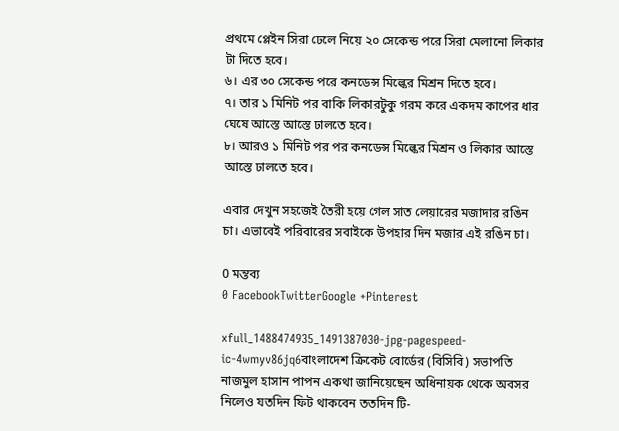প্রথমে প্লেইন সিরা ঢেলে নিয়ে ২০ সেকেন্ড পরে সিরা মেলানো লিকার টা দিতে হবে।
৬। এর ৩০ সেকেন্ড পরে কনডেন্স মিল্কের মিশ্রন দিতে হবে।
৭। তার ১ মিনিট পর বাকি লিকারটুকু গরম করে একদম কাপের ধার ঘেষে আস্তে আস্তে ঢালতে হবে।
৮। আরও ১ মিনিট পর পর কনডেন্স মিল্কের মিশ্রন ও লিকার আস্তে আস্তে ঢালতে হবে।

এবার দেখুন সহজেই তৈরী হয়ে গেল সাত লেয়ারের মজাদার রঙিন চা। এভাবেই পরিবারের সবাইকে উপহার দিন মজার এই রঙিন চা।

0 মন্তব্য
0 FacebookTwitterGoogle +Pinterest

xfull_1488474935_1491387030-jpg-pagespeed-ic-4wmyv86jq6বাংলাদেশ ক্রিকেট বোর্ডের (বিসিবি) সভাপতি নাজমুল হাসান পাপন একথা জানিয়েছেন অধিনায়ক থেকে অবসর নিলেও যতদিন ফিট থাকবেন ততদিন টি-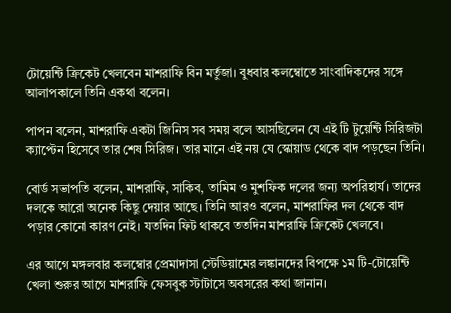টোয়েন্টি ক্রিকেট খেলবেন মাশরাফি বিন মর্তুজা। বুধবার কলম্বোতে সাংবাদিকদের সঙ্গে আলাপকালে তিনি একথা বলেন।

পাপন বলেন, মাশরাফি একটা জিনিস সব সময় বলে আসছিলেন যে এই টি টুয়েন্টি সিরিজটা ক্যাপ্টেন হিসেবে তার শেষ সিরিজ। তার মানে এই নয় যে স্কোয়াড থেকে বাদ পড়ছেন তিনি।

বোর্ড সভাপতি বলেন, মাশরাফি, সাকিব, তামিম ও মুশফিক দলের জন্য অপরিহার্য। তাদের দলকে আরো অনেক কিছু দেয়ার আছে। তিনি আরও বলেন, মাশরাফির দল থেকে বাদ পড়ার কোনো কারণ নেই। যতদিন ফিট থাকবে ততদিন মাশরাফি ক্রিকেট খেলবে।

এর আগে মঙ্গলবার কলম্বোর প্রেমাদাসা স্টেডিয়ামের লঙ্কানদের বিপক্ষে ১ম টি-টোয়েন্টি খেলা শুরুর আগে মাশরাফি ফেসবুক স্টাটাসে অবসরের কথা জানান।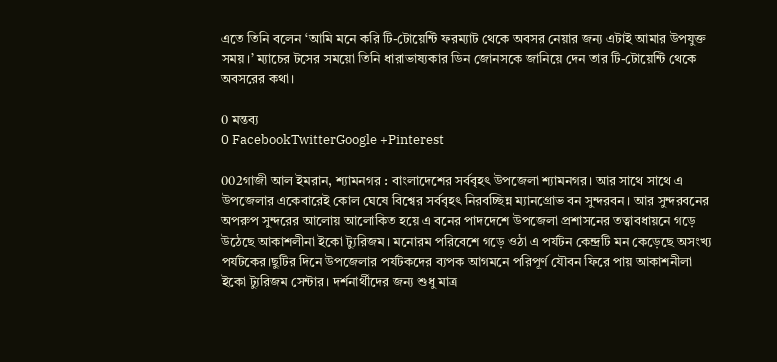এতে তিনি বলেন ‘আমি মনে করি টি-টোয়েন্টি ফরম্যাট থেকে অবসর নেয়ার জন্য এটাই আমার উপযুক্ত সময়।’ ম্যাচের টসের সময়ো তিনি ধারাভাষ্যকার ডিন জোনসকে জানিয়ে দেন তার টি-টোয়েন্টি থেকে অবসরের কথা।

0 মন্তব্য
0 FacebookTwitterGoogle +Pinterest

002গাজী আল ইমরান, শ্যামনগর : বাংলাদেশের সর্ববৃহৎ উপজেলা শ্যামনগর। আর সাথে সাথে এ উপজেলার একেবারেই কোল ঘেষে বিশ্বের সর্ববৃহৎ নিরবচ্ছিন্ন ম্যানগ্রোভ বন সুন্দরবন। আর সুন্দরবনের অপরুপ সুন্দরের আলোয় আলোকিত হয়ে এ বনের পাদদেশে উপজেলা প্রশাসনের তত্বাবধায়নে গড়ে উঠেছে আকাশলীনা ইকো ট্যুরিজম। মনোরম পরিবেশে গড়ে ওঠা এ পর্যটন কেন্দ্রটি মন কেড়েছে অসংখ্য পর্যটকের।ছুটির দিনে উপজেলার পর্যটকদের ব্যপক আগমনে পরিপূর্ণ যৌবন ফিরে পায় আকাশনীলা ইকো ট্যুরিজম সেন্টার। দর্শনার্থীদের জন্য শুধু মাত্র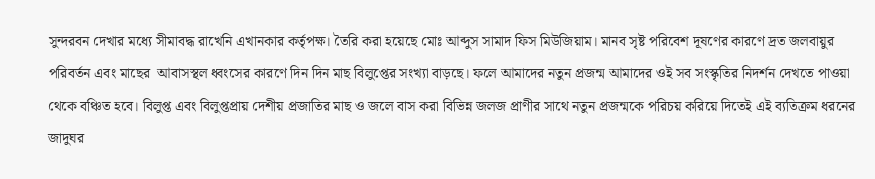সুন্দরবন দেখার মধ্যে সীমাবদ্ধ রাখেনি এখানকার কর্তৃপক্ষ। তৈরি করা হয়েছে মোঃ আব্দুস সামাদ ফিস মিউজিয়াম। মানব সৃষ্ট পরিবেশ দূষণের কারণে দ্রত জলবায়ুর পরিবর্তন এবং মাছের  আবাসস্থল ধ্বংসের কারণে দিন দিন মাছ বিলুপ্তের সংখ্যা বাড়ছে। ফলে আমাদের নতুন প্রজন্ম আমাদের ওই সব সংস্কৃতির নিদর্শন দেখতে পাওয়া থেকে বঞ্চিত হবে। বিলুপ্ত এবং বিলুপ্তপ্রায় দেশীয় প্রজাতির মাছ ও জলে বাস করা বিভিন্ন জলজ প্রাণীর সাথে নতুন প্রজন্মকে পরিচয় করিয়ে দিতেই এই ব্যতিক্রম ধরনের জাদুঘর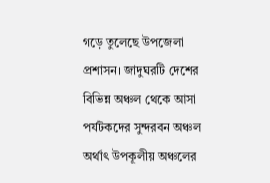গড়ে তুলেছে উপজেলা প্রশাসন। জাদুঘরটি দেশের বিভিন্ন অঞ্চল থেকে আসা পর্যটকদের সুন্দরবন অঞ্চল অর্থাৎ উপকূলীয় অঞ্চলের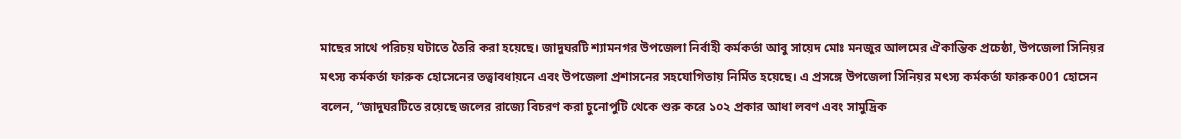মাছের সাথে পরিচয় ঘটাতে তৈরি করা হয়েছে। জাদুঘরটি শ্যামনগর উপজেলা নির্বাহী কর্মকর্তা আবু সায়েদ মোঃ মনজুর আলমের ঐকান্তিক প্রচেষ্ঠা, উপজেলা সিনিয়র মৎস্য কর্মকর্তা ফারুক হোসেনের তত্বাবধায়নে এবং উপজেলা প্রশাসনের সহযোগিতায় নির্মিত হয়েছে। এ প্রসঙ্গে উপজেলা সিনিয়র মৎস্য কর্মকর্তা ফারুক001 হোসেন বলেন, “জাদুঘরটিতে রয়েছে জলের রাজ্যে বিচরণ করা চুনোপুটি থেকে শুরু করে ১০২ প্রকার আধা লবণ এবং সামুদ্রিক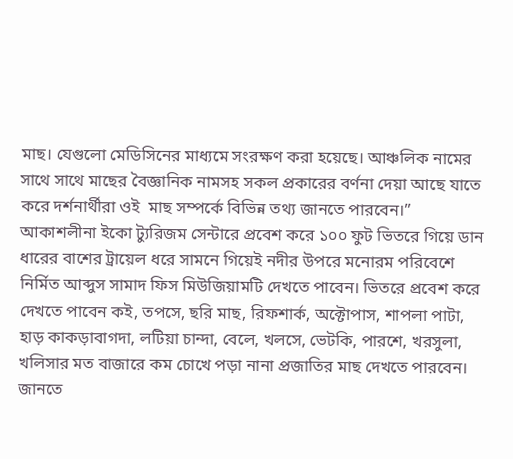মাছ। যেগুলো মেডিসিনের মাধ্যমে সংরক্ষণ করা হয়েছে। আঞ্চলিক নামের সাথে সাথে মাছের বৈজ্ঞানিক নামসহ সকল প্রকারের বর্ণনা দেয়া আছে যাতে করে দর্শনার্থীরা ওই  মাছ সম্পর্কে বিভিন্ন তথ্য জানতে পারবেন।”
আকাশলীনা ইকো ট্যুরিজম সেন্টারে প্রবেশ করে ১০০ ফুট ভিতরে গিয়ে ডান ধারের বাশের ট্রায়েল ধরে সামনে গিয়েই নদীর উপরে মনোরম পরিবেশে নির্মিত আব্দুস সামাদ ফিস মিউজিয়ামটি দেখতে পাবেন। ভিতরে প্রবেশ করে  দেখতে পাবেন কই, তপসে, ছরি মাছ, রিফশার্ক, অক্টোপাস, শাপলা পাটা, হাড় কাকড়াবাগদা, লটিয়া চান্দা, বেলে, খলসে, ভেটকি, পারশে, খরসুলা, খলিসার মত বাজারে কম চোখে পড়া নানা প্রজাতির মাছ দেখতে পারবেন। জানতে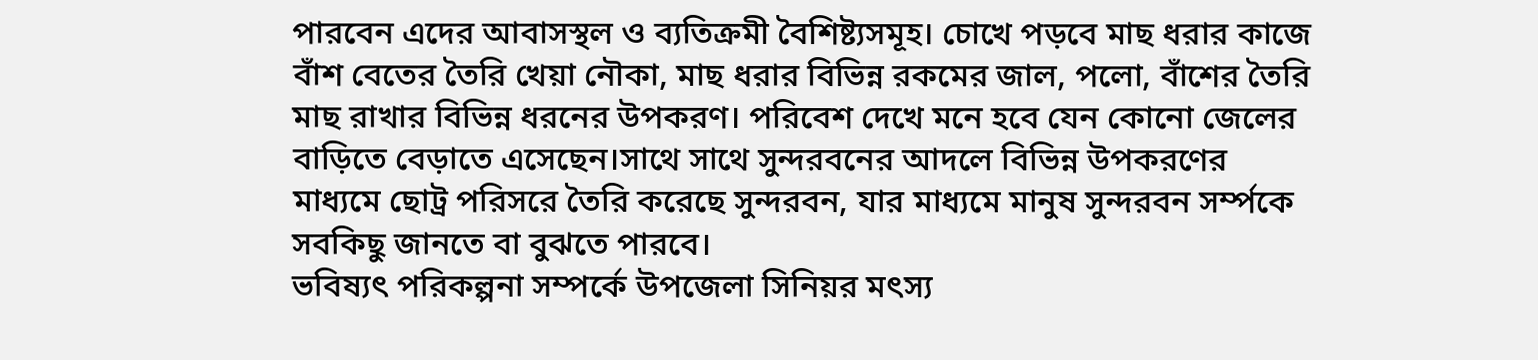পারবেন এদের আবাসস্থল ও ব্যতিক্রমী বৈশিষ্ট্যসমূহ। চোখে পড়বে মাছ ধরার কাজে বাঁশ বেতের তৈরি খেয়া নৌকা, মাছ ধরার বিভিন্ন রকমের জাল, পলো, বাঁশের তৈরি মাছ রাখার বিভিন্ন ধরনের উপকরণ। পরিবেশ দেখে মনে হবে যেন কোনো জেলের বাড়িতে বেড়াতে এসেছেন।সাথে সাথে সুন্দরবনের আদলে বিভিন্ন উপকরণের মাধ্যমে ছোট্র পরিসরে তৈরি করেছে সুন্দরবন, যার মাধ্যমে মানুষ সুন্দরবন সর্ম্পকে সবকিছু জানতে বা বুঝতে পারবে।
ভবিষ্যৎ পরিকল্পনা সম্পর্কে উপজেলা সিনিয়র মৎস্য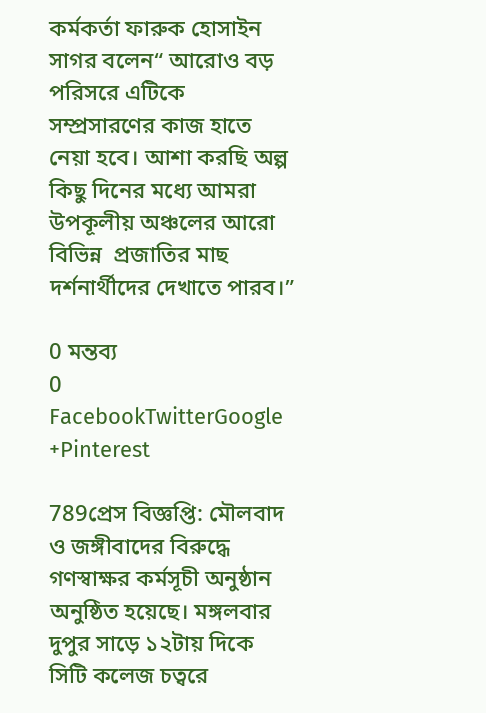কর্মকর্তা ফারুক হোসাইন সাগর বলেন“ আরোও বড় পরিসরে এটিকে সম্প্রসারণের কাজ হাতে নেয়া হবে। আশা করছি অল্প কিছু দিনের মধ্যে আমরা উপকূলীয় অঞ্চলের আরো বিভিন্ন  প্রজাতির মাছ দর্শনার্থীদের দেখাতে পারব।”

0 মন্তব্য
0 FacebookTwitterGoogle +Pinterest

789প্রেস বিজ্ঞপ্তি: মৌলবাদ ও জঙ্গীবাদের বিরুদ্ধে গণস্বাক্ষর কর্মসূচী অনুষ্ঠান অনুষ্ঠিত হয়েছে। মঙ্গলবার দুপুর সাড়ে ১২টায় দিকে সিটি কলেজ চত্বরে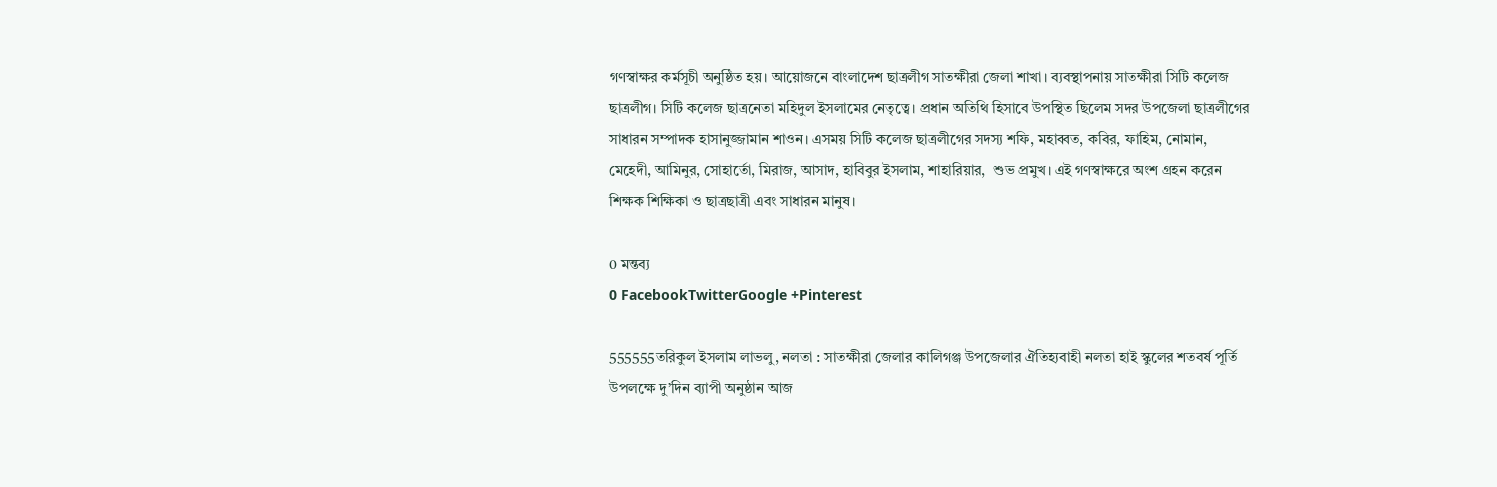গণস্বাক্ষর কর্মসূচী অনুষ্ঠিত হয়। আয়োজনে বাংলাদেশ ছাত্রলীগ সাতক্ষীরা জেলা শাখা। ব্যবস্থাপনায় সাতক্ষীরা সিটি কলেজ ছাত্রলীগ। সিটি কলেজ ছাত্রনেতা মহিদুল ইসলামের নেতৃত্বে। প্রধান অতিথি হিসাবে উপস্থিত ছিলেম সদর উপজেলা ছাত্রলীগের সাধারন সম্পাদক হাসানুজ্জামান শাওন। এসময় সিটি কলেজ ছাত্রলীগের সদস্য শফি, মহাব্বত, কবির, ফাহিম, নোমান, মেহেদী, আমিনুর, সোহার্তো, মিরাজ, আসাদ, হাবিবুর ইসলাম, শাহারিয়ার,  শুভ প্রমুখ। এই গণস্বাক্ষরে অংশ গ্রহন করেন শিক্ষক শিক্ষিকা ও ছাত্রছাত্রী এবং সাধারন মানুষ।

0 মন্তব্য
0 FacebookTwitterGoogle +Pinterest

555555তরিকুল ইসলাম লাভলু, নলতা : সাতক্ষীরা জেলার কালিগঞ্জ উপজেলার ঐতিহ্যবাহী নলতা হাই স্কুলের শতবর্ষ পূর্তি উপলক্ষে দু’দিন ব্যাপী অনুষ্ঠান আজ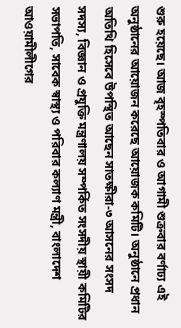শুরু হয়েছে। আজ বৃহস্পতিবার ও আগামী শুক্রবার বর্ণাঢ্য এই অনুষ্ঠানের আয়োজন করেছে আয়োজক কমিটি। অনুষ্ঠানে প্রধান অতিথি হিসেবে উপস্থিত আছেন সাতক্ষীরা-৩ আসনের সংসদ সদস্য, বিজ্ঞান ও প্রযুক্তি মন্ত্রণালয় সম্পর্কিত সংসদীয় স্থায়ী কমিটির সভাপতি, সাবেক স্বাস্থ্য ও পরিবার কল্যাণ মন্ত্রী, বাংলাদেশ আওয়ামীলীগের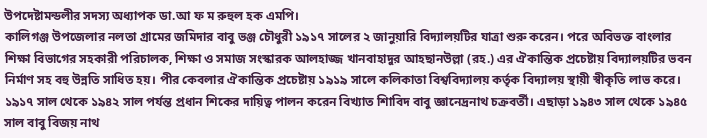উপদেষ্টামন্ডলীর সদস্য অধ্যাপক ডা.আ ফ ম রুহুল হক এমপি।
কালিগঞ্জ উপজেলার নলতা গ্রামের জমিদার বাবু ভঞ্জ চৌধুরী ১৯১৭ সালের ২ জানুয়ারি বিদ্যালয়টির যাত্রা শুরু করেন। পরে অবিভক্ত বাংলার শিক্ষা বিভাগের সহকারী পরিচালক, শিক্ষা ও সমাজ সংস্কারক আলহাজ্জ খানবাহাদুর আহছানউল্লা (রহ.) এর ঐকান্তিক প্রচেষ্টায় বিদ্যালয়টির ভবন নির্মাণ সহ বহু উন্নতি সাধিত হয়। পীর কেবলার ঐকান্তিক প্রচেষ্টায় ১৯১৯ সালে কলিকাতা বিশ্ববিদ্যালয় কর্তৃক বিদ্যালয় স্থায়ী স্বীকৃতি লাভ করে। ১৯১৭ সাল থেকে ১৯৪২ সাল পর্যন্ত প্রধান শিকের দায়িত্ব পালন করেন বিখ্যাত শিাবিদ বাবু জ্ঞানেদ্রনাথ চক্রবর্তী। এছাড়া ১৯৪৩ সাল থেকে ১৯৪৫ সাল বাবু বিজয় নাথ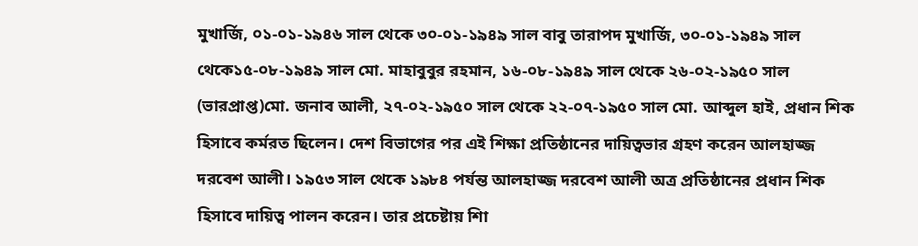মুখার্জি, ০১-০১-১৯৪৬ সাল থেকে ৩০-০১-১৯৪৯ সাল বাবু তারাপদ মুখার্জি, ৩০-০১-১৯৪৯ সাল থেকে১৫-০৮-১৯৪৯ সাল মো. মাহাবুবুর রহমান, ১৬-০৮-১৯৪৯ সাল থেকে ২৬-০২-১৯৫০ সাল (ভারপ্রাপ্ত)মো. জনাব আলী, ২৭-০২-১৯৫০ সাল থেকে ২২-০৭-১৯৫০ সাল মো. আব্দুল হাই, প্রধান শিক হিসাবে কর্মরত ছিলেন। দেশ বিভাগের পর এই শিক্ষা প্রতিষ্ঠানের দায়িত্বভার গ্রহণ করেন আলহাজ্জ দরবেশ আলী। ১৯৫৩ সাল থেকে ১৯৮৪ পর্যন্ত আলহাজ্জ দরবেশ আলী অত্র প্রতিষ্ঠানের প্রধান শিক হিসাবে দায়িত্ব পালন করেন। তার প্রচেষ্টায় শিা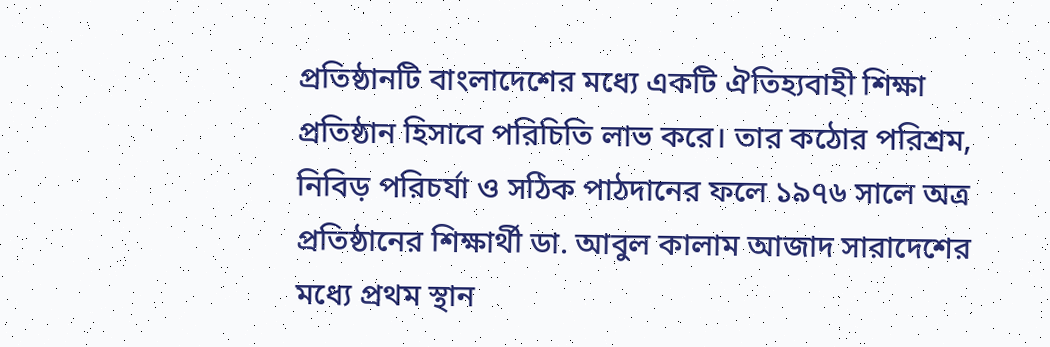প্রতিষ্ঠানটি বাংলাদেশের মধ্যে একটি ঐতিহ্যবাহী শিক্ষা প্রতিষ্ঠান হিসাবে পরিচিতি লাভ করে। তার কঠোর পরিশ্রম, নিবিড় পরিচর্যা ও সঠিক পাঠদানের ফলে ১৯৭৬ সালে অত্র প্রতিষ্ঠানের শিক্ষার্থী ডা. আবুল কালাম আজাদ সারাদেশের মধ্যে প্রথম স্থান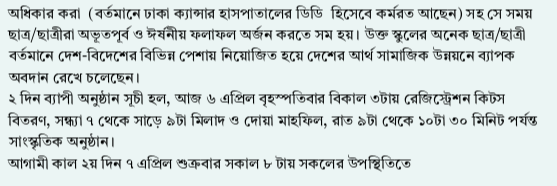অধিকার করা  (বর্তমানে ঢাকা ক্যান্সার হাসপাতালের ডিডি  হিসেবে কর্মরত আছেন) সহ সে সময় ছাত্র/ছাত্রীরা অভূতপূর্ব ও ঈর্ষনীয় ফলাফল অর্জন করতে সম হয়। উক্ত স্কুলের অনেক ছাত্র/ছাত্রী বর্তমানে দেশ-বিদেশের বিভিন্ন পেশায় নিয়োজিত হয়ে দেশের আর্থ সামাজিক উন্নয়নে ব্যাপক অবদান রেখে চলেছেন।
২ দিন ব্যাপী অনুষ্ঠান সূচী হল, আজ ৬ এপ্রিল বৃহস্পতিবার বিকাল ৩টায় রেজিস্ট্রেশন কিটস বিতরণ, সন্ধ্যা ৭ থেকে সাড়ে ৯টা মিলাদ ও দোয়া মাহফিল, রাত ৯টা থেকে ১০টা ৩০ মিনিট পর্যন্ত সাংস্কৃতিক অনুষ্ঠান।
আগামী কাল ২য় দিন ৭ এপ্রিল শুক্রবার সকাল ৮ টায় সকলের উপস্থিতিতে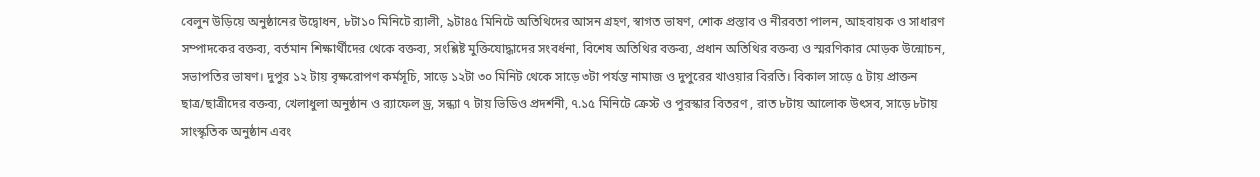বেলুন উড়িয়ে অনুষ্ঠানের উদ্বোধন, ৮টা১০ মিনিটে র‌্যালী, ৯টা৪৫ মিনিটে অতিথিদের আসন গ্রহণ, স্বাগত ভাষণ, শোক প্রস্তাব ও নীরবতা পালন, আহবায়ক ও সাধারণ সম্পাদকের বক্তব্য, বর্তমান শিক্ষার্থীদের থেকে বক্তব্য, সংশ্লিষ্ট মুক্তিযোদ্ধাদের সংবর্ধনা, বিশেষ অতিথির বক্তব্য, প্রধান অতিথির বক্তব্য ও স্মরণিকার মোড়ক উন্মোচন, সভাপতির ভাষণ। দুপুর ১২ টায় বৃক্ষরোপণ কর্মসূচি, সাড়ে ১২টা ৩০ মিনিট থেকে সাড়ে ৩টা পর্যন্ত নামাজ ও দুপুরের খাওয়ার বিরতি। বিকাল সাড়ে ৫ টায় প্রাক্তন ছাত্র/ছাত্রীদের বক্তব্য, খেলাধুলা অনুষ্ঠান ও র‌্যাফেল ড্র, সন্ধ্যা ৭ টায় ভিডিও প্রদর্শনী, ৭.১৫ মিনিটে ক্রেস্ট ও পুরস্কার বিতরণ , রাত ৮টায় আলোক উৎসব, সাড়ে ৮টায় সাংস্কৃতিক অনুষ্ঠান এবং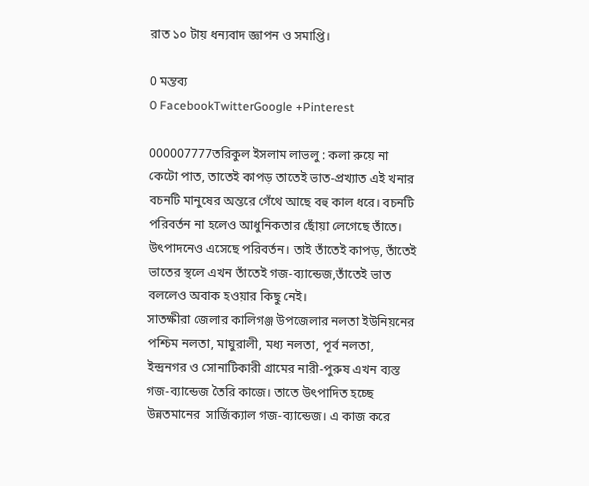রাত ১০ টায় ধন্যবাদ জ্ঞাপন ও সমাপ্তি।

0 মন্তব্য
0 FacebookTwitterGoogle +Pinterest

000007777তরিকুল ইসলাম লাভলু : কলা রুয়ে না কেটো পাত, তাতেই কাপড় তাতেই ভাত-প্রখ্যাত এই খনার বচনটি মানুষের অন্তরে গেঁথে আছে বহু কাল ধরে। বচনটি পরিবর্তন না হলেও আধুনিকতার ছোঁয়া লেগেছে তাঁতে। উৎপাদনেও এসেছে পরিবর্তন। তাই তাঁতেই কাপড়, তাঁতেই ভাতের স্থলে এখন তাঁতেই গজ-ব্যান্ডেজ,তাঁতেই ভাত বললেও অবাক হওয়ার কিছু নেই।
সাতক্ষীরা জেলার কালিগঞ্জ উপজেলার নলতা ইউনিয়নের পশ্চিম নলতা, মাঘুরালী, মধ্য নলতা, পূর্ব নলতা, ইন্দ্রনগর ও সোনাটিকারী গ্রামের নারী-পুরুষ এখন ব্যস্ত গজ-ব্যান্ডেজ তৈরি কাজে। তাতে উৎপাদিত হচ্ছে উন্নতমানের  সার্জিক্যাল গজ-ব্যান্ডেজ। এ কাজ করে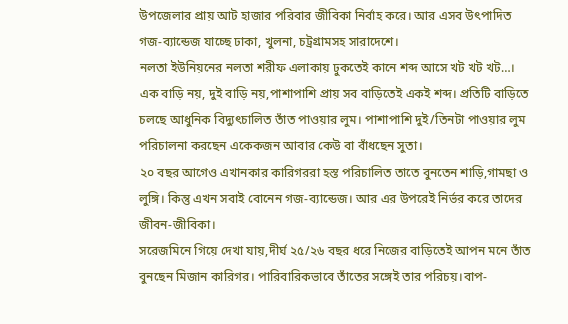উপজেলার প্রায় আট হাজার পরিবার জীবিকা নির্বাহ করে। আর এসব উৎপাদিত গজ-ব্যান্ডেজ যাচ্ছে ঢাকা, খুলনা, চট্রগ্রামসহ সারাদেশে।
নলতা ইউনিয়নের নলতা শরীফ এলাকায় ঢুকতেই কানে শব্দ আসে খট খট খট…। এক বাড়ি নয়, দুই বাড়ি নয়,পাশাপাশি প্রায় সব বাড়িতেই একই শব্দ। প্রতিটি বাড়িতে চলছে আধুনিক বিদ্যুৎচালিত তাঁত পাওয়ার লুম। পাশাপাশি দুই/তিনটা পাওয়ার লুম পরিচালনা করছেন একেকজন আবার কেউ বা বাঁধছেন সুতা।
২০ বছর আগেও এখানকার কারিগররা হস্ত পরিচালিত তাতে বুনতেন শাড়ি,গামছা ও লুঙ্গি। কিন্তু এখন সবাই বোনেন গজ-ব্যান্ডেজ। আর এর উপরেই নির্ভর করে তাদের জীবন-জীবিকা।
সরেজমিনে গিয়ে দেখা যায়,দীর্ঘ ২৫/২৬ বছর ধরে নিজের বাড়িতেই আপন মনে তাঁত বুনছেন মিজান কারিগর। পারিবারিকভাবে তাঁতের সঙ্গেই তার পরিচয়।বাপ-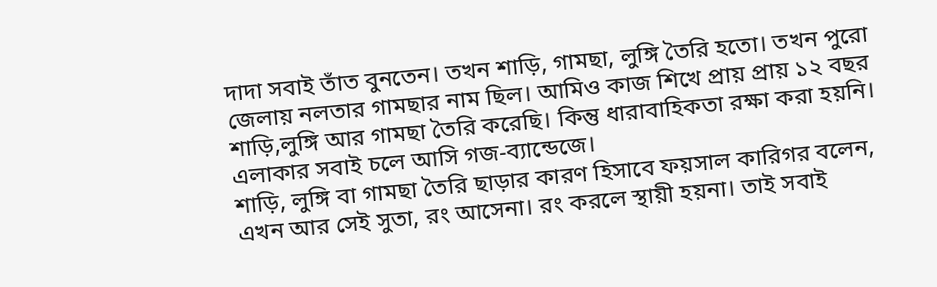দাদা সবাই তাঁত বুনতেন। তখন শাড়ি, গামছা, লুঙ্গি তৈরি হতো। তখন পুরো জেলায় নলতার গামছার নাম ছিল। আমিও কাজ শিখে প্রায় প্রায় ১২ বছর শাড়ি,লুঙ্গি আর গামছা তৈরি করেছি। কিন্তু ধারাবাহিকতা রক্ষা করা হয়নি। এলাকার সবাই চলে আসি গজ-ব্যান্ডেজে।
শাড়ি, লুঙ্গি বা গামছা তৈরি ছাড়ার কারণ হিসাবে ফয়সাল কারিগর বলেন, এখন আর সেই সুতা, রং আসেনা। রং করলে স্থায়ী হয়না। তাই সবাই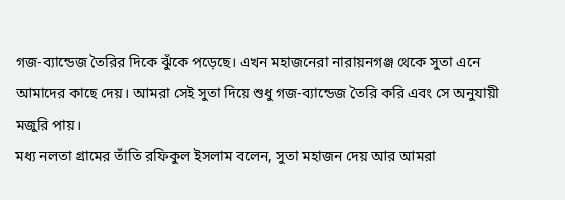গজ-ব্যান্ডেজ তৈরির দিকে ঝুঁকে পড়েছে। এখন মহাজনেরা নারায়নগঞ্জ থেকে সুতা এনে আমাদের কাছে দেয়। আমরা সেই সুতা দিয়ে শুধু গজ-ব্যান্ডেজ তৈরি করি এবং সে অনুযায়ী মজুরি পায়।
মধ্য নলতা গ্রামের তাঁতি রফিকুল ইসলাম বলেন, সুতা মহাজন দেয় আর আমরা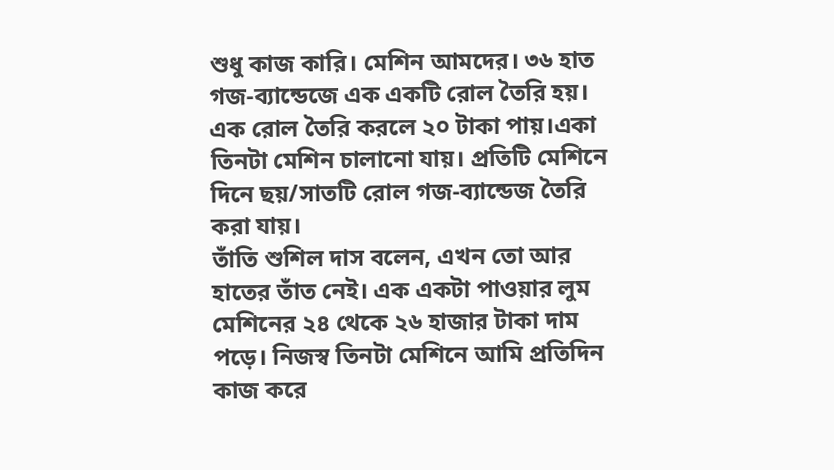শুধু কাজ কারি। মেশিন আমদের। ৩৬ হাত গজ-ব্যান্ডেজে এক একটি রোল তৈরি হয়। এক রোল তৈরি করলে ২০ টাকা পায়।একা তিনটা মেশিন চালানো যায়। প্রতিটি মেশিনে দিনে ছয়/সাতটি রোল গজ-ব্যান্ডেজ তৈরি করা যায়।
তাঁতি শুশিল দাস বলেন, এখন তো আর হাতের তাঁত নেই। এক একটা পাওয়ার লুম মেশিনের ২৪ থেকে ২৬ হাজার টাকা দাম পড়ে। নিজস্ব তিনটা মেশিনে আমি প্রতিদিন কাজ করে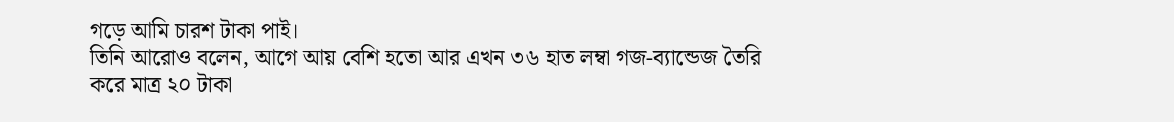গড়ে আমি চারশ টাকা পাই।
তিনি আরোও বলেন, আগে আয় বেশি হতো আর এখন ৩৬ হাত লম্বা গজ-ব্যান্ডেজ তৈরি করে মাত্র ২০ টাকা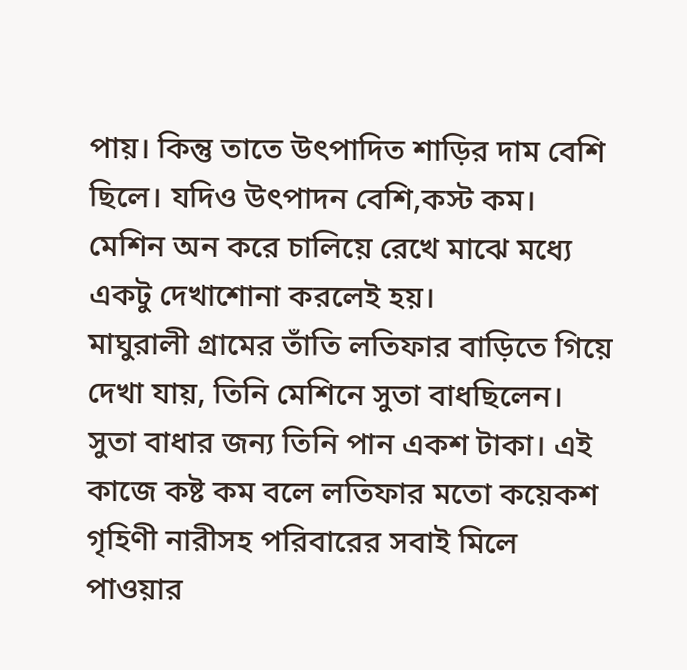পায়। কিন্তু তাতে উৎপাদিত শাড়ির দাম বেশি ছিলে। যদিও উৎপাদন বেশি,কস্ট কম। মেশিন অন করে চালিয়ে রেখে মাঝে মধ্যে একটু দেখাশোনা করলেই হয়।
মাঘুরালী গ্রামের তাঁতি লতিফার বাড়িতে গিয়ে দেখা যায়, তিনি মেশিনে সুতা বাধছিলেন। সুতা বাধার জন্য তিনি পান একশ টাকা। এই কাজে কষ্ট কম বলে লতিফার মতো কয়েকশ গৃহিণী নারীসহ পরিবারের সবাই মিলে পাওয়ার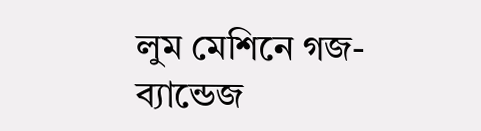লুম মেশিনে গজ-ব্যান্ডেজ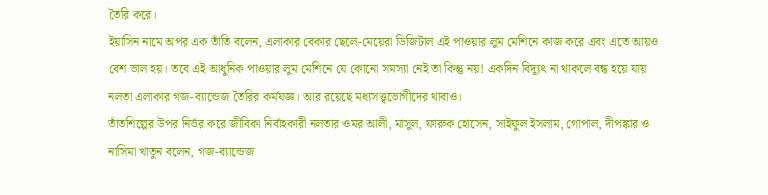তৈরি করে।
ইয়াসিন নামে অপর এক তাঁতি বলেন, এলাকার বেকার ছেলে-মেয়েরা ডিজিটাল এই পাওয়ার লুম মেশিনে কাজ করে এবং এতে আয়ও বেশ ভাল হয়। তবে এই আধুনিক পাওয়ার লুম মেশিনে যে কোনো সমস্যা নেই তা কিন্তু নয়! একদিন বিদ্যুৎ না থাকলে বন্ধ হয়ে যায় নলতা এলাকার গজ-ব্যান্ডেজ তৈরির কর্মযজ্ঞ। আর রয়েছে মধ্যসত্ত্বভোগীদের থাবাও।
তাঁতশিল্পের উপর নির্ভর করে জীবিকা নির্বাহকারী নলতার ওমর আলী, মাসুল, ফারুক হোসেন, সাইফুল ইসলাম, গোপাল, দীপঙ্কার ও নাসিমা খাতুন বলেন, গজ-ব্যান্ডেজ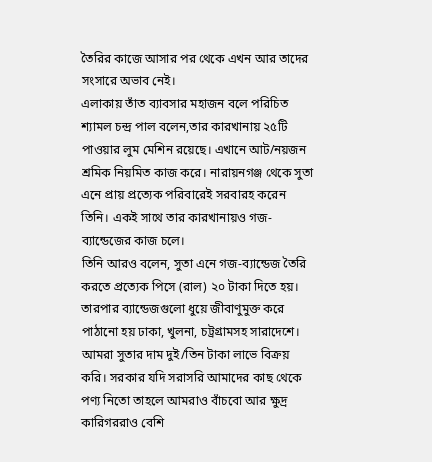তৈরির কাজে আসার পর থেকে এখন আর তাদের সংসারে অভাব নেই।
এলাকায় তাঁত ব্যাবসার মহাজন বলে পরিচিত শ্যামল চন্দ্র পাল বলেন,তার কারখানায় ২৫টি পাওয়ার লুম মেশিন রয়েছে। এখানে আট/নয়জন শ্রমিক নিয়মিত কাজ করে। নারায়নগঞ্জ থেকে সুতা এনে প্রায় প্রত্যেক পরিবারেই সরবারহ করেন তিনি। একই সাথে তার কারখানায়ও গজ-ব্যান্ডেজের কাজ চলে।
তিনি আরও বলেন, সুতা এনে গজ-ব্যান্ডেজ তৈরি করতে প্রত্যেক পিসে (রাল) ২০ টাকা দিতে হয়। তারপার ব্যান্ডেজগুলো ধুয়ে জীবাণুমুক্ত করে পাঠানো হয় ঢাকা, খুলনা, চট্রগ্রামসহ সারাদেশে। আমরা সুতার দাম দুই/তিন টাকা লাভে বিক্রয় করি। সরকার যদি সরাসরি আমাদের কাছ থেকে পণ্য নিতো তাহলে আমরাও বাঁচবো আর ক্ষুদ্র কারিগররাও বেশি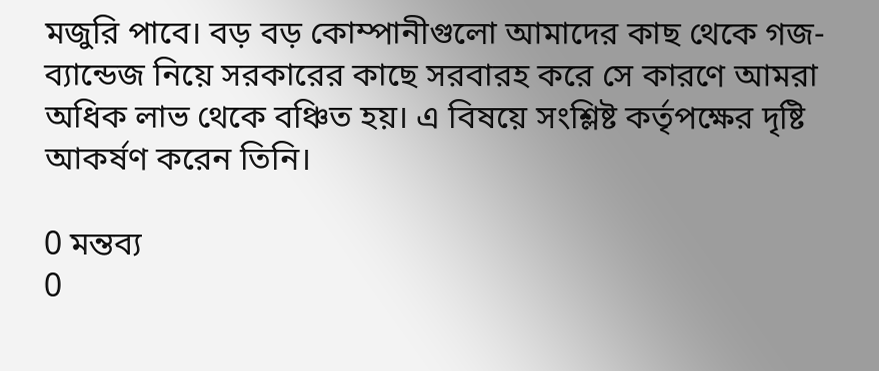মজুরি পাবে। বড় বড় কোম্পানীগুলো আমাদের কাছ থেকে গজ-ব্যান্ডেজ নিয়ে সরকারের কাছে সরবারহ করে সে কারণে আমরা অধিক লাভ থেকে বঞ্চিত হয়। এ বিষয়ে সংশ্লিষ্ট কর্তৃপক্ষের দৃষ্টি আকর্ষণ করেন তিনি।

0 মন্তব্য
0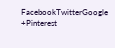FacebookTwitterGoogle +Pinterest